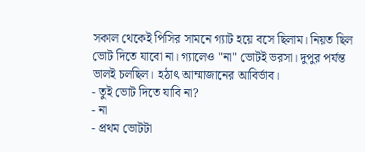সকাল থেকেই পিসির সামনে গ্যাট হয়ে বসে ছিলাম। নিয়ত ছিল ভোট দিতে যাবো না। গ্যালেও "না" ভোটই ভরসা। দুপুর পর্যন্ত ভালই চলছিল। হঠাৎ আম্মাজানের আবির্ভাব।
- তুই ভোট দিতে যাবি না?
- না
- প্রথম ভোটটা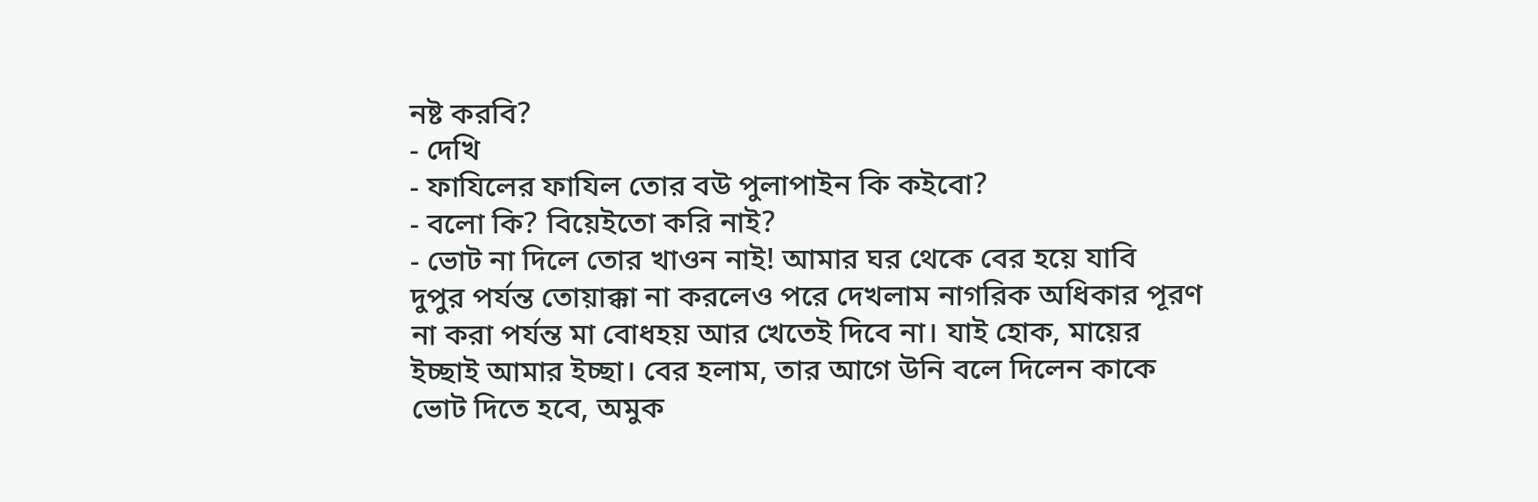নষ্ট করবি?
- দেখি
- ফাযিলের ফাযিল তোর বউ পুলাপাইন কি কইবো?
- বলো কি? বিয়েইতো করি নাই?
- ভোট না দিলে তোর খাওন নাই! আমার ঘর থেকে বের হয়ে যাবি
দুপুর পর্যন্ত তোয়াক্কা না করলেও পরে দেখলাম নাগরিক অধিকার পূরণ না করা পর্যন্ত মা বোধহয় আর খেতেই দিবে না। যাই হোক, মায়ের ইচ্ছাই আমার ইচ্ছা। বের হলাম, তার আগে উনি বলে দিলেন কাকে ভোট দিতে হবে, অমুক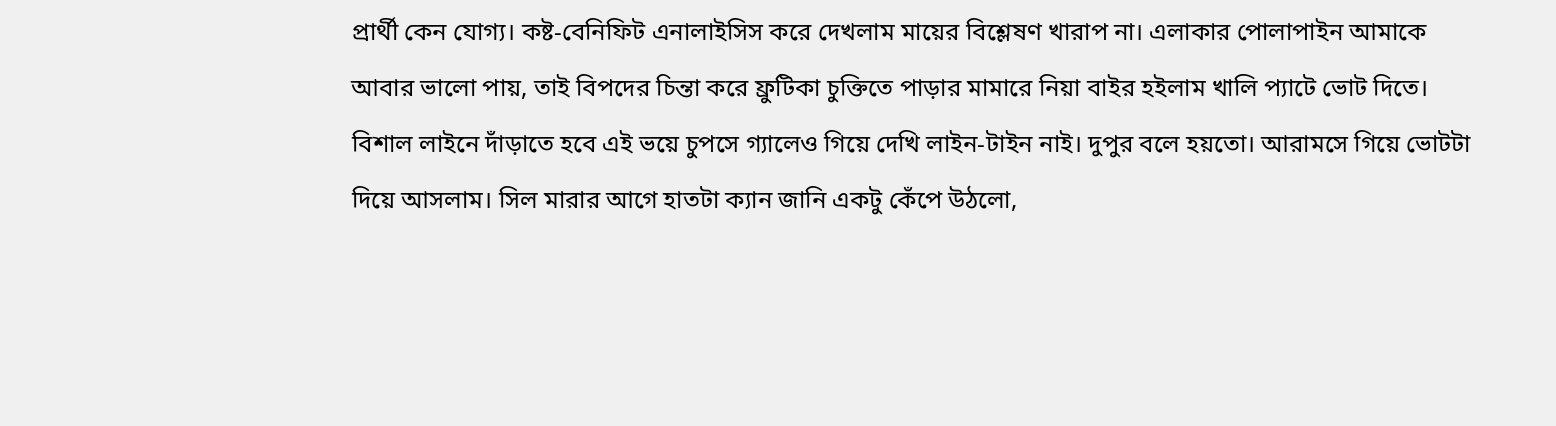প্রার্থী কেন যোগ্য। কষ্ট-বেনিফিট এনালাইসিস করে দেখলাম মায়ের বিশ্লেষণ খারাপ না। এলাকার পোলাপাইন আমাকে আবার ভালো পায়, তাই বিপদের চিন্তা করে ফ্রুটিকা চুক্তিতে পাড়ার মামারে নিয়া বাইর হইলাম খালি প্যাটে ভোট দিতে।
বিশাল লাইনে দাঁড়াতে হবে এই ভয়ে চুপসে গ্যালেও গিয়ে দেখি লাইন-টাইন নাই। দুপুর বলে হয়তো। আরামসে গিয়ে ভোটটা দিয়ে আসলাম। সিল মারার আগে হাতটা ক্যান জানি একটু কেঁপে উঠলো,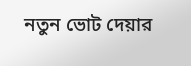নতুন ভোট দেয়ার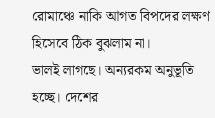রোমাঞ্চে নাকি আগত বিপদের লক্ষণ হিসেবে ঠিক বুঝলাম না।
ভালই লাগছে। অন্যরকম অনুভূতি হচ্ছে। দেশের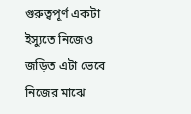গুরুত্বপূর্ণ একটা ইস্যুতে নিজেও জড়িত এটা ভেবে নিজের মাঝে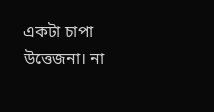একটা চাপা উত্তেজনা। না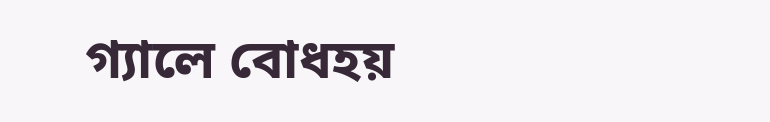গ্যালে বোধহয়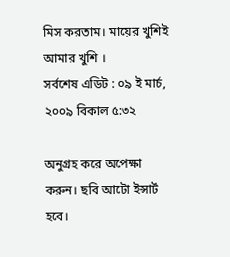মিস করতাম। মায়ের খুশিই আমার খুশি ।
সর্বশেষ এডিট : ০৯ ই মার্চ, ২০০৯ বিকাল ৫:৩২

অনুগ্রহ করে অপেক্ষা করুন। ছবি আটো ইন্সার্ট হবে।